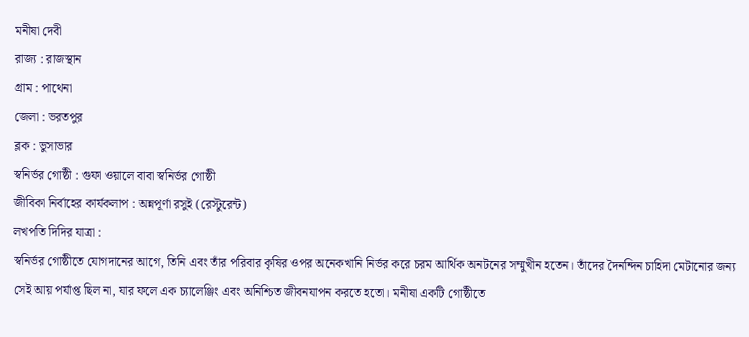মনীষা দেবী
রাজ্য : রাজস্থান
গ্রাম : পাথেনা
জেলা : ভরতপুর
ব্লক : ভুসাভার
স্বনির্ভর গোষ্ঠী : গুফা ওয়ালে বাবা স্বনির্ভর গোষ্ঠী
জীবিকা নির্বাহের কার্যকলাপ : অন্নপূর্ণা রসুই (রেস্টুরেন্ট)
লখপতি দিদির যাত্রা :
স্বনির্ভর গোষ্ঠীতে যোগদানের আগে, তিনি এবং তাঁর পরিবার কৃষির ওপর অনেকখানি নির্ভর করে চরম আর্থিক অনটনের সম্মুখীন হতেন। তাঁদের দৈনন্দিন চাহিদা মেটানোর জন্য সেই আয় পর্যাপ্ত ছিল না, যার ফলে এক চ্যালেঞ্জিং এবং অনিশ্চিত জীবনযাপন করতে হতো। মনীষা একটি গোষ্ঠীতে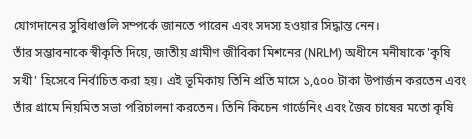যোগদানের সুবিধাগুলি সম্পর্কে জানতে পারেন এবং সদস্য হওয়ার সিদ্ধান্ত নেন।
তাঁর সম্ভাবনাকে স্বীকৃতি দিয়ে, জাতীয় গ্রামীণ জীবিকা মিশনের (NRLM) অধীনে মনীষাকে 'কৃষি সখী' হিসেবে নির্বাচিত করা হয়। এই ভূমিকায় তিনি প্রতি মাসে ১,৫০০ টাকা উপার্জন করতেন এবং তাঁর গ্রামে নিয়মিত সভা পরিচালনা করতেন। তিনি কিচেন গার্ডেনিং এবং জৈব চাষের মতো কৃষি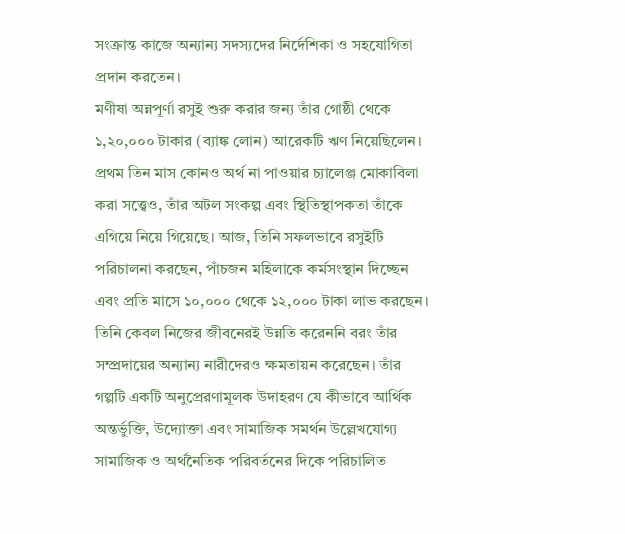সংক্রান্ত কাজে অন্যান্য সদস্যদের নির্দেশিকা ও সহযোগিতা প্রদান করতেন।
মণীষা অন্নপূর্ণা রসুই শুরু করার জন্য তাঁর গোষ্ঠী থেকে ১,২০,০০০ টাকার (ব্যাঙ্ক লোন) আরেকটি ঋণ নিয়েছিলেন। প্রথম তিন মাস কোনও অর্থ না পাওয়ার চ্যালেঞ্জ মোকাবিলা করা সত্ত্বেও, তাঁর অটল সংকল্প এবং স্থিতিস্থাপকতা তাঁকে এগিয়ে নিয়ে গিয়েছে। আজ, তিনি সফলভাবে রসুইটি পরিচালনা করছেন, পাঁচজন মহিলাকে কর্মসংস্থান দিচ্ছেন এবং প্রতি মাসে ১০,০০০ থেকে ১২,০০০ টাকা লাভ করছেন।
তিনি কেবল নিজের জীবনেরই উন্নতি করেননি বরং তাঁর সম্প্রদায়ের অন্যান্য নারীদেরও ক্ষমতায়ন করেছেন। তাঁর গল্পটি একটি অনুপ্রেরণামূলক উদাহরণ যে কীভাবে আর্থিক অন্তর্ভুক্তি, উদ্যোক্তা এবং সামাজিক সমর্থন উল্লেখযোগ্য সামাজিক ও অর্থনৈতিক পরিবর্তনের দিকে পরিচালিত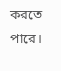করতে পারে।